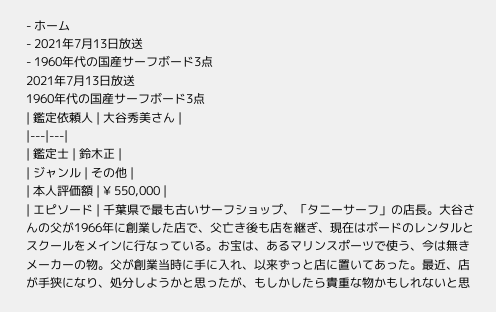- ホーム
- 2021年7月13日放送
- 1960年代の国産サーフボード3点
2021年7月13日放送
1960年代の国産サーフボード3点
| 鑑定依頼人 | 大谷秀美さん |
|---|---|
| 鑑定士 | 鈴木正 |
| ジャンル | その他 |
| 本人評価額 | ¥ 550,000 |
| エピソード | 千葉県で最も古いサーフショップ、「タニーサーフ」の店長。大谷さんの父が1966年に創業した店で、父亡き後も店を継ぎ、現在はボードのレンタルとスクールをメインに行なっている。お宝は、あるマリンスポーツで使う、今は無きメーカーの物。父が創業当時に手に入れ、以来ずっと店に置いてあった。最近、店が手狭になり、処分しようかと思ったが、もしかしたら貴重な物かもしれないと思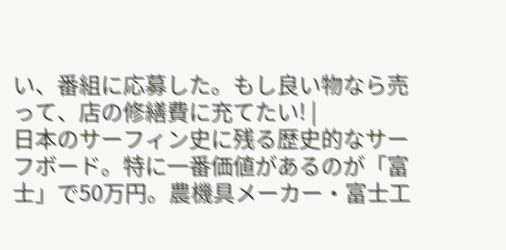い、番組に応募した。もし良い物なら売って、店の修繕費に充てたい! |
日本のサーフィン史に残る歴史的なサーフボード。特に一番価値があるのが「富士」で50万円。農機具メーカー・富士工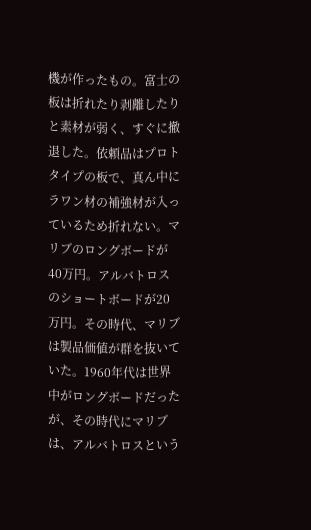機が作ったもの。富士の板は折れたり剥離したりと素材が弱く、すぐに撤退した。依頼品はプロトタイプの板で、真ん中にラワン材の補強材が入っているため折れない。マリブのロングボードが40万円。アルバトロスのショートボードが20万円。その時代、マリブは製品価値が群を抜いていた。1960年代は世界中がロングボードだったが、その時代にマリブは、アルバトロスという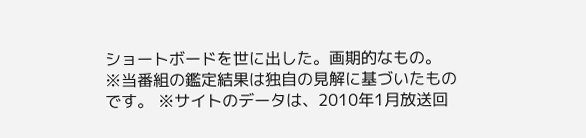ショートボードを世に出した。画期的なもの。
※当番組の鑑定結果は独自の見解に基づいたものです。 ※サイトのデータは、2010年1月放送回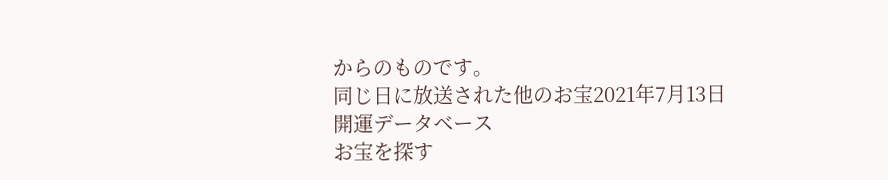からのものです。
同じ日に放送された他のお宝2021年7月13日
開運データベース
お宝を探す